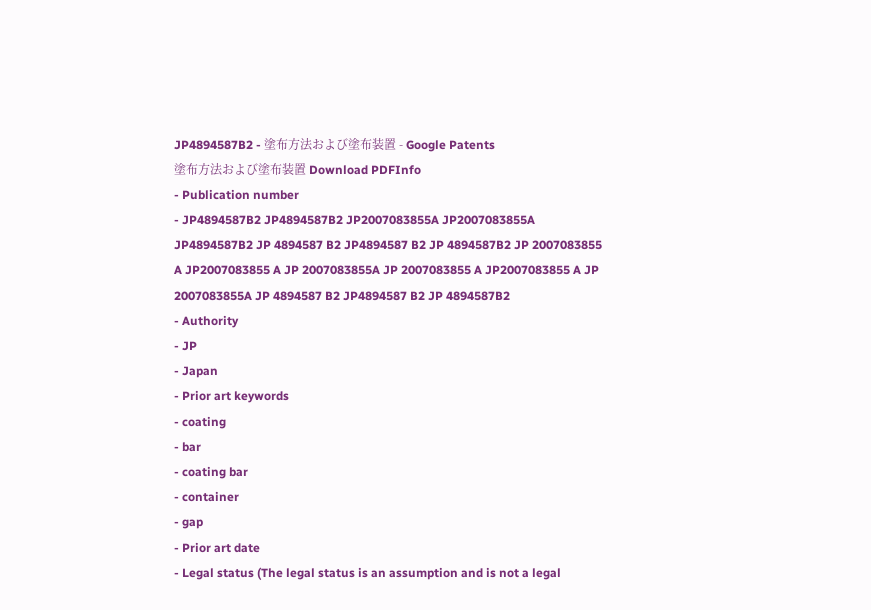JP4894587B2 - 塗布方法および塗布装置 - Google Patents
塗布方法および塗布装置 Download PDFInfo
- Publication number
- JP4894587B2 JP4894587B2 JP2007083855A JP2007083855A JP4894587B2 JP 4894587 B2 JP4894587 B2 JP 4894587B2 JP 2007083855 A JP2007083855 A JP 2007083855A JP 2007083855 A JP2007083855 A JP 2007083855A JP 4894587 B2 JP4894587 B2 JP 4894587B2
- Authority
- JP
- Japan
- Prior art keywords
- coating
- bar
- coating bar
- container
- gap
- Prior art date
- Legal status (The legal status is an assumption and is not a legal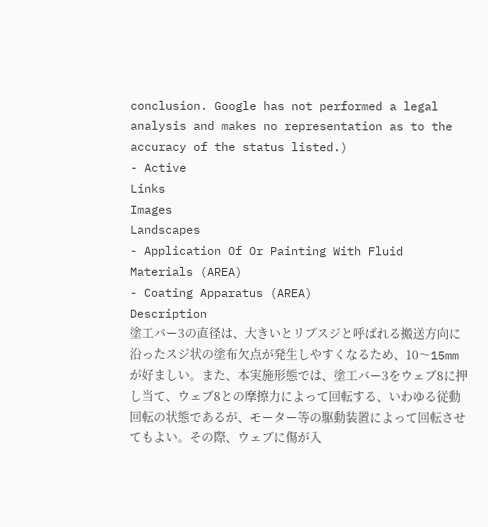conclusion. Google has not performed a legal analysis and makes no representation as to the accuracy of the status listed.)
- Active
Links
Images
Landscapes
- Application Of Or Painting With Fluid Materials (AREA)
- Coating Apparatus (AREA)
Description
塗工バー3の直径は、大きいとリブスジと呼ばれる搬送方向に沿ったスジ状の塗布欠点が発生しやすくなるため、10〜15mmが好ましい。また、本実施形態では、塗工バー3をウェブ8に押し当て、ウェブ8との摩擦力によって回転する、いわゆる従動回転の状態であるが、モーター等の駆動装置によって回転させてもよい。その際、ウェブに傷が入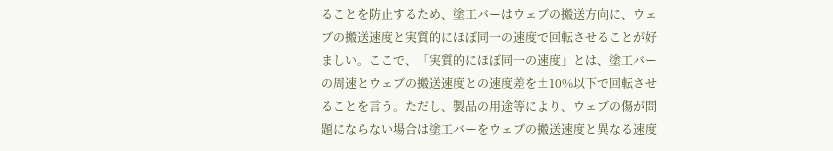ることを防止するため、塗工バーはウェブの搬送方向に、ウェブの搬送速度と実質的にほぼ同一の速度で回転させることが好ましい。ここで、「実質的にほぼ同一の速度」とは、塗工バーの周速とウェブの搬送速度との速度差を±10%以下で回転させることを言う。ただし、製品の用途等により、ウェブの傷が問題にならない場合は塗工バーをウェブの搬送速度と異なる速度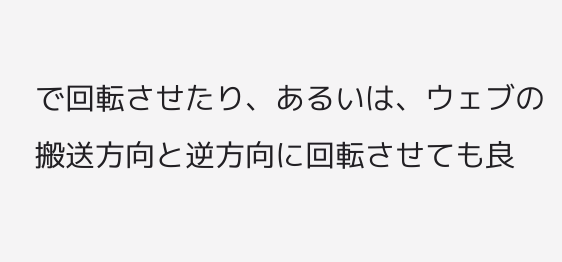で回転させたり、あるいは、ウェブの搬送方向と逆方向に回転させても良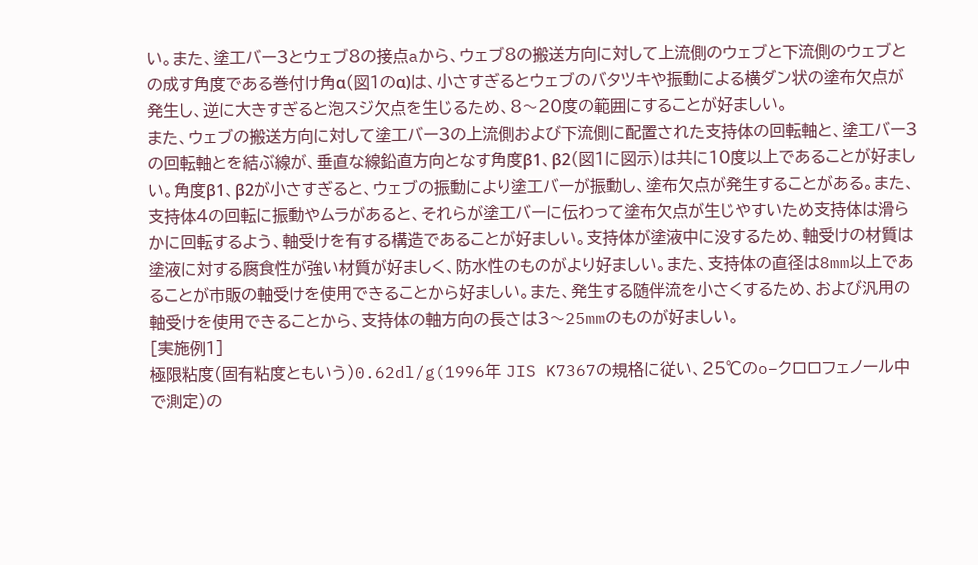い。また、塗工バー3とウェブ8の接点aから、ウェブ8の搬送方向に対して上流側のウェブと下流側のウェブとの成す角度である巻付け角α(図1のα)は、小さすぎるとウェブのバタツキや振動による横ダン状の塗布欠点が発生し、逆に大きすぎると泡スジ欠点を生じるため、8〜20度の範囲にすることが好ましい。
また、ウェブの搬送方向に対して塗工バー3の上流側および下流側に配置された支持体の回転軸と、塗工バー3の回転軸とを結ぶ線が、垂直な線鉛直方向となす角度β1、β2(図1に図示)は共に10度以上であることが好ましい。角度β1、β2が小さすぎると、ウェブの振動により塗工バーが振動し、塗布欠点が発生することがある。また、支持体4の回転に振動やムラがあると、それらが塗工バーに伝わって塗布欠点が生じやすいため支持体は滑らかに回転するよう、軸受けを有する構造であることが好ましい。支持体が塗液中に没するため、軸受けの材質は塗液に対する腐食性が強い材質が好ましく、防水性のものがより好ましい。また、支持体の直径は8mm以上であることが市販の軸受けを使用できることから好ましい。また、発生する随伴流を小さくするため、および汎用の軸受けを使用できることから、支持体の軸方向の長さは3〜25mmのものが好ましい。
[実施例1]
極限粘度(固有粘度ともいう)0.62dl/g(1996年 JIS K7367の規格に従い、25℃のo−クロロフェノール中で測定)の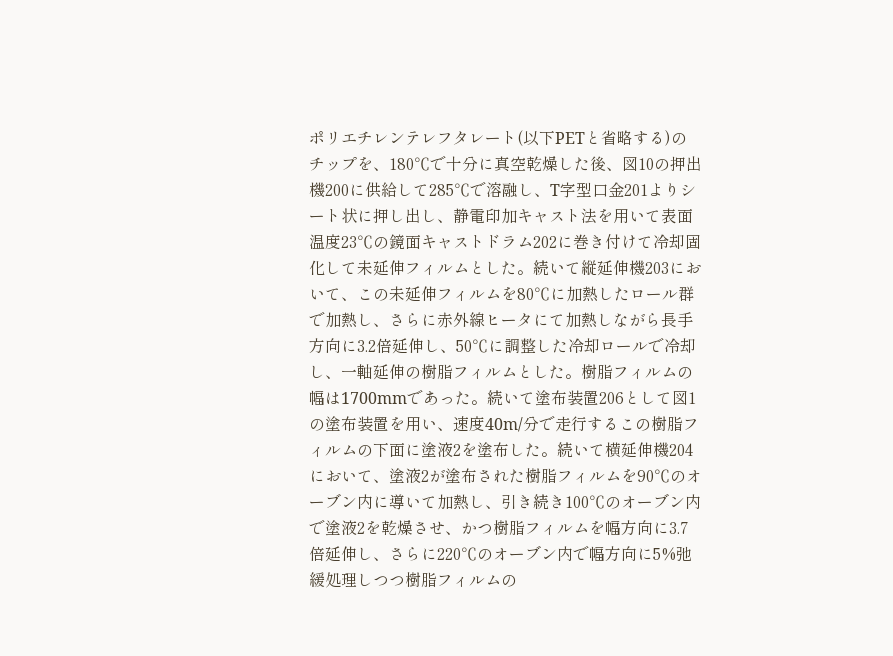ポリエチレンテレフタレート(以下PETと省略する)のチップを、180℃で十分に真空乾燥した後、図10の押出機200に供給して285℃で溶融し、T字型口金201よりシート状に押し出し、静電印加キャスト法を用いて表面温度23℃の鏡面キャストドラム202に巻き付けて冷却固化して未延伸フィルムとした。続いて縦延伸機203において、この未延伸フィルムを80℃に加熱したロール群で加熱し、さらに赤外線ヒータにて加熱しながら長手方向に3.2倍延伸し、50℃に調整した冷却ロールで冷却し、一軸延伸の樹脂フィルムとした。樹脂フィルムの幅は1700mmであった。続いて塗布装置206として図1の塗布装置を用い、速度40m/分で走行するこの樹脂フィルムの下面に塗液2を塗布した。続いて横延伸機204において、塗液2が塗布された樹脂フィルムを90℃のオーブン内に導いて加熱し、引き続き100℃のオーブン内で塗液2を乾燥させ、かつ樹脂フィルムを幅方向に3.7倍延伸し、さらに220℃のオーブン内で幅方向に5%弛緩処理しつつ樹脂フィルムの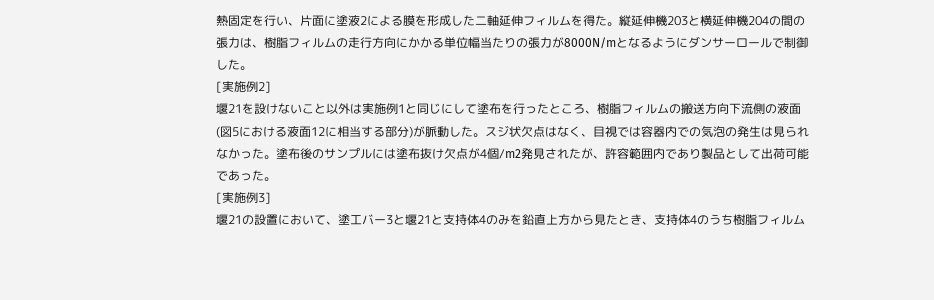熱固定を行い、片面に塗液2による膜を形成した二軸延伸フィルムを得た。縦延伸機203と横延伸機204の間の張力は、樹脂フィルムの走行方向にかかる単位幅当たりの張力が8000N/mとなるようにダンサーロールで制御した。
[実施例2]
堰21を設けないこと以外は実施例1と同じにして塗布を行ったところ、樹脂フィルムの搬送方向下流側の液面(図5における液面12に相当する部分)が脈動した。スジ状欠点はなく、目視では容器内での気泡の発生は見られなかった。塗布後のサンプルには塗布抜け欠点が4個/m2発見されたが、許容範囲内であり製品として出荷可能であった。
[実施例3]
堰21の設置において、塗工バー3と堰21と支持体4のみを鉛直上方から見たとき、支持体4のうち樹脂フィルム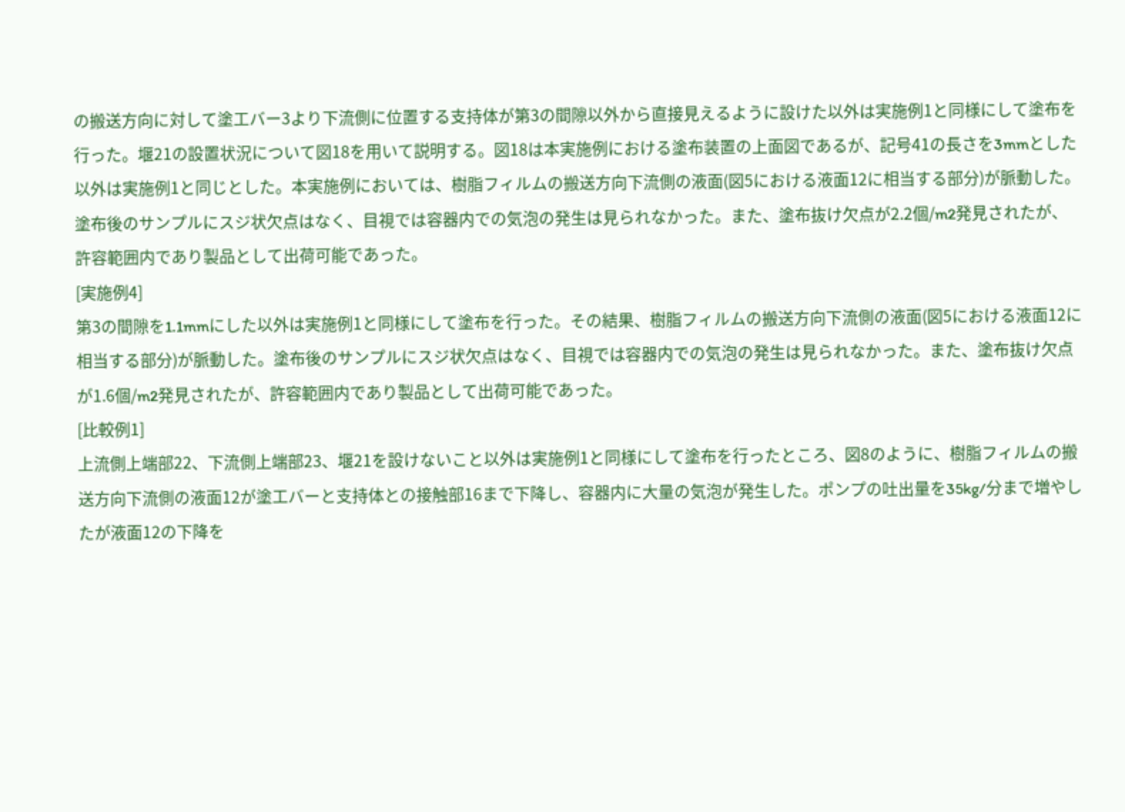の搬送方向に対して塗工バー3より下流側に位置する支持体が第3の間隙以外から直接見えるように設けた以外は実施例1と同様にして塗布を行った。堰21の設置状況について図18を用いて説明する。図18は本実施例における塗布装置の上面図であるが、記号41の長さを3mmとした以外は実施例1と同じとした。本実施例においては、樹脂フィルムの搬送方向下流側の液面(図5における液面12に相当する部分)が脈動した。塗布後のサンプルにスジ状欠点はなく、目視では容器内での気泡の発生は見られなかった。また、塗布抜け欠点が2.2個/m2発見されたが、許容範囲内であり製品として出荷可能であった。
[実施例4]
第3の間隙を1.1mmにした以外は実施例1と同様にして塗布を行った。その結果、樹脂フィルムの搬送方向下流側の液面(図5における液面12に相当する部分)が脈動した。塗布後のサンプルにスジ状欠点はなく、目視では容器内での気泡の発生は見られなかった。また、塗布抜け欠点が1.6個/m2発見されたが、許容範囲内であり製品として出荷可能であった。
[比較例1]
上流側上端部22、下流側上端部23、堰21を設けないこと以外は実施例1と同様にして塗布を行ったところ、図8のように、樹脂フィルムの搬送方向下流側の液面12が塗工バーと支持体との接触部16まで下降し、容器内に大量の気泡が発生した。ポンプの吐出量を35kg/分まで増やしたが液面12の下降を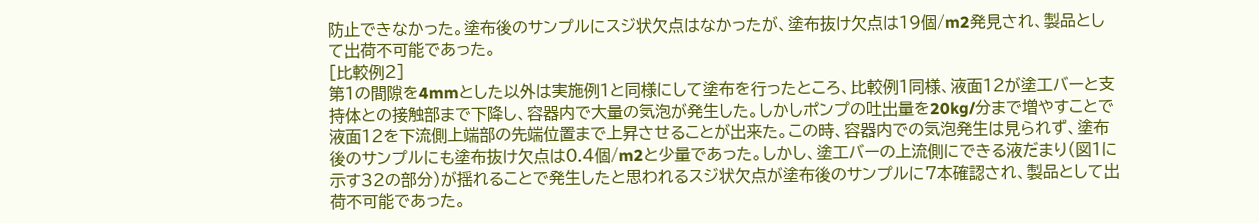防止できなかった。塗布後のサンプルにスジ状欠点はなかったが、塗布抜け欠点は19個/m2発見され、製品として出荷不可能であった。
[比較例2]
第1の間隙を4mmとした以外は実施例1と同様にして塗布を行ったところ、比較例1同様、液面12が塗工バーと支持体との接触部まで下降し、容器内で大量の気泡が発生した。しかしポンプの吐出量を20kg/分まで増やすことで液面12を下流側上端部の先端位置まで上昇させることが出来た。この時、容器内での気泡発生は見られず、塗布後のサンプルにも塗布抜け欠点は0.4個/m2と少量であった。しかし、塗工バーの上流側にできる液だまり(図1に示す32の部分)が揺れることで発生したと思われるスジ状欠点が塗布後のサンプルに7本確認され、製品として出荷不可能であった。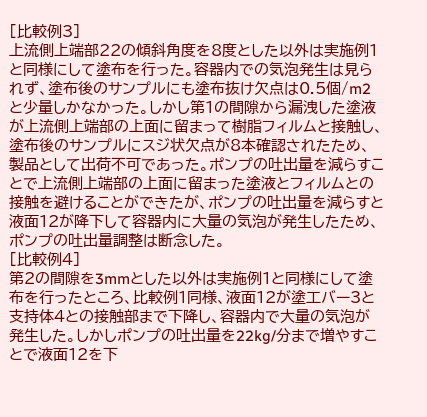[比較例3]
上流側上端部22の傾斜角度を8度とした以外は実施例1と同様にして塗布を行った。容器内での気泡発生は見られず、塗布後のサンプルにも塗布抜け欠点は0.5個/m2と少量しかなかった。しかし第1の間隙から漏洩した塗液が上流側上端部の上面に留まって樹脂フィルムと接触し、塗布後のサンプルにスジ状欠点が8本確認されたため、製品として出荷不可であった。ポンプの吐出量を減らすことで上流側上端部の上面に留まった塗液とフィルムとの接触を避けることができたが、ポンプの吐出量を減らすと液面12が降下して容器内に大量の気泡が発生したため、ポンプの吐出量調整は断念した。
[比較例4]
第2の間隙を3mmとした以外は実施例1と同様にして塗布を行ったところ、比較例1同様、液面12が塗工バー3と支持体4との接触部まで下降し、容器内で大量の気泡が発生した。しかしポンプの吐出量を22kg/分まで増やすことで液面12を下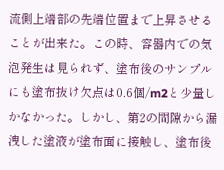流側上端部の先端位置まで上昇させることが出来た。この時、容器内での気泡発生は見られず、塗布後のサンプルにも塗布抜け欠点は0.6個/m2と少量しかなかった。しかし、第2の間隙から漏洩した塗液が塗布面に接触し、塗布後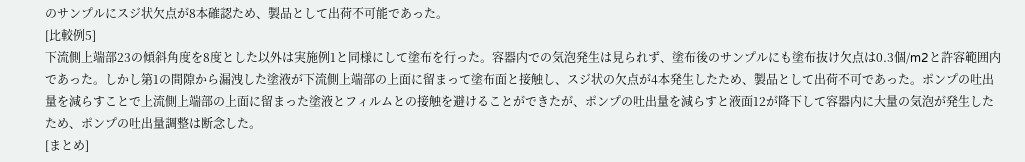のサンプルにスジ状欠点が8本確認ため、製品として出荷不可能であった。
[比較例5]
下流側上端部23の傾斜角度を8度とした以外は実施例1と同様にして塗布を行った。容器内での気泡発生は見られず、塗布後のサンプルにも塗布抜け欠点は0.3個/m2と許容範囲内であった。しかし第1の間隙から漏洩した塗液が下流側上端部の上面に留まって塗布面と接触し、スジ状の欠点が4本発生したため、製品として出荷不可であった。ポンプの吐出量を減らすことで上流側上端部の上面に留まった塗液とフィルムとの接触を避けることができたが、ポンプの吐出量を減らすと液面12が降下して容器内に大量の気泡が発生したため、ポンプの吐出量調整は断念した。
[まとめ]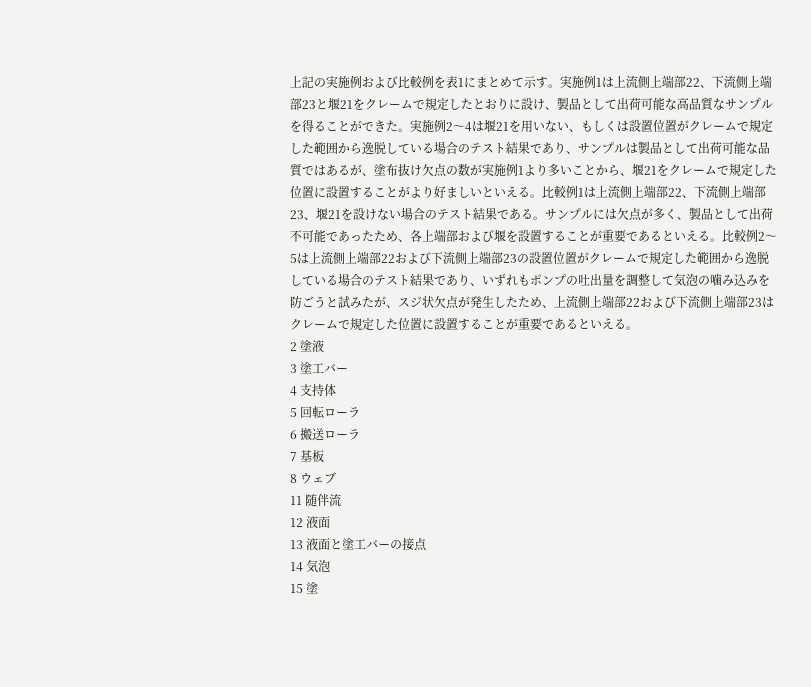上記の実施例および比較例を表1にまとめて示す。実施例1は上流側上端部22、下流側上端部23と堰21をクレームで規定したとおりに設け、製品として出荷可能な高品質なサンプルを得ることができた。実施例2〜4は堰21を用いない、もしくは設置位置がクレームで規定した範囲から逸脱している場合のテスト結果であり、サンプルは製品として出荷可能な品質ではあるが、塗布抜け欠点の数が実施例1より多いことから、堰21をクレームで規定した位置に設置することがより好ましいといえる。比較例1は上流側上端部22、下流側上端部23、堰21を設けない場合のテスト結果である。サンプルには欠点が多く、製品として出荷不可能であったため、各上端部および堰を設置することが重要であるといえる。比較例2〜5は上流側上端部22および下流側上端部23の設置位置がクレームで規定した範囲から逸脱している場合のテスト結果であり、いずれもポンプの吐出量を調整して気泡の噛み込みを防ごうと試みたが、スジ状欠点が発生したため、上流側上端部22および下流側上端部23はクレームで規定した位置に設置することが重要であるといえる。
2 塗液
3 塗工バー
4 支持体
5 回転ローラ
6 搬送ローラ
7 基板
8 ウェブ
11 随伴流
12 液面
13 液面と塗工バーの接点
14 気泡
15 塗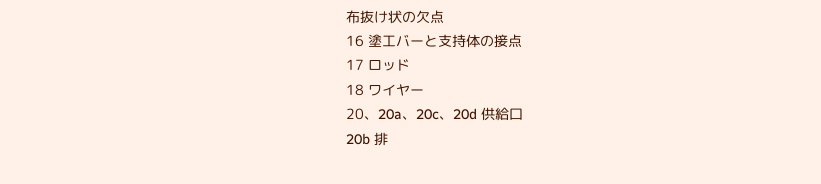布抜け状の欠点
16 塗工バーと支持体の接点
17 ロッド
18 ワイヤー
20、20a、20c、20d 供給口
20b 排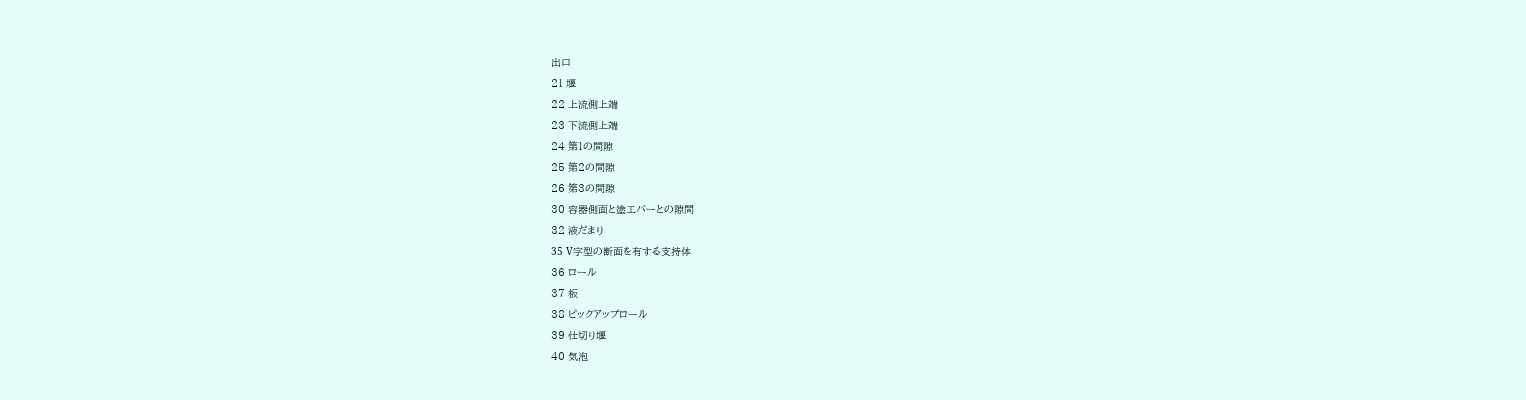出口
21 堰
22 上流側上端
23 下流側上端
24 第1の間隙
25 第2の間隙
26 第3の間隙
30 容器側面と塗工バーとの隙間
32 液だまり
35 V字型の断面を有する支持体
36 ロール
37 板
38 ピックアップロール
39 仕切り堰
40 気泡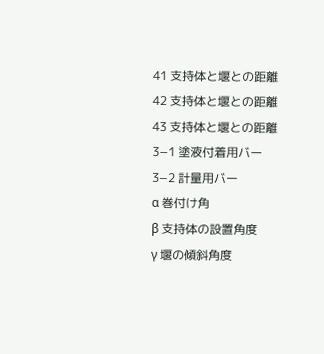41 支持体と堰との距離
42 支持体と堰との距離
43 支持体と堰との距離
3−1 塗液付着用バー
3−2 計量用バー
α 巻付け角
β 支持体の設置角度
γ 堰の傾斜角度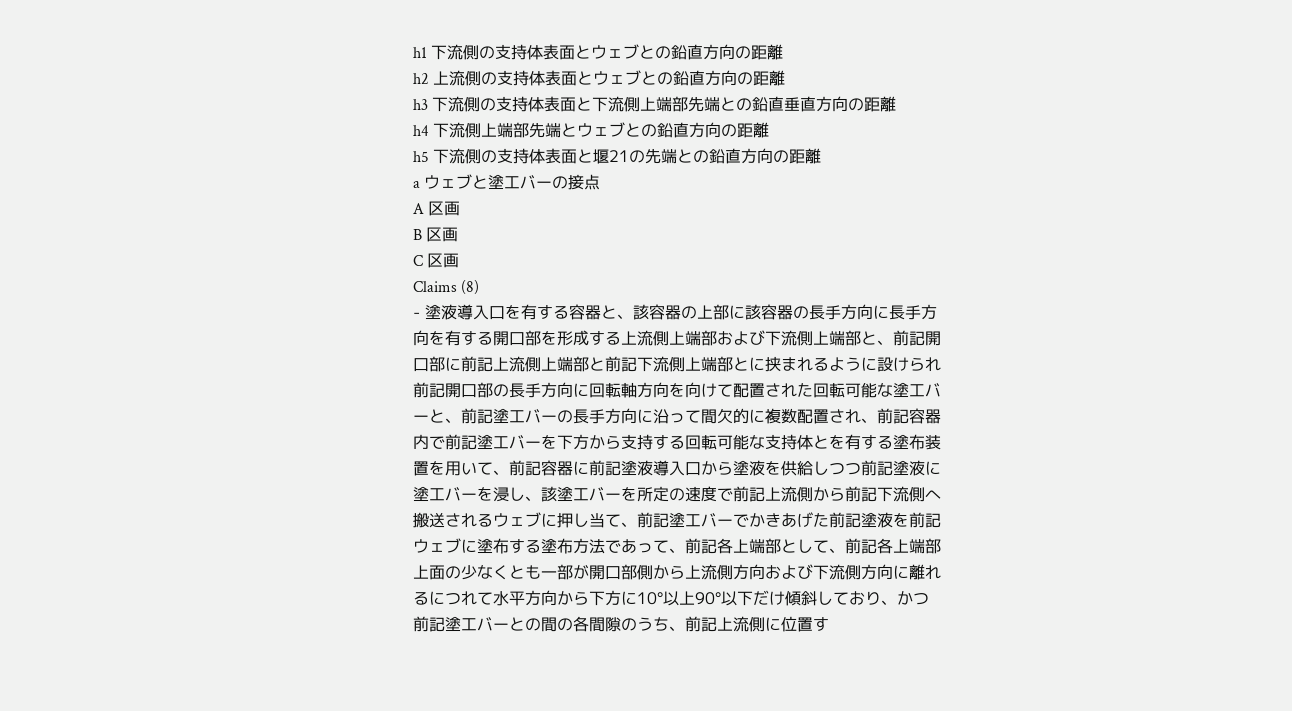h1 下流側の支持体表面とウェブとの鉛直方向の距離
h2 上流側の支持体表面とウェブとの鉛直方向の距離
h3 下流側の支持体表面と下流側上端部先端との鉛直垂直方向の距離
h4 下流側上端部先端とウェブとの鉛直方向の距離
h5 下流側の支持体表面と堰21の先端との鉛直方向の距離
a ウェブと塗工バーの接点
A 区画
B 区画
C 区画
Claims (8)
- 塗液導入口を有する容器と、該容器の上部に該容器の長手方向に長手方向を有する開口部を形成する上流側上端部および下流側上端部と、前記開口部に前記上流側上端部と前記下流側上端部とに挟まれるように設けられ前記開口部の長手方向に回転軸方向を向けて配置された回転可能な塗工バーと、前記塗工バーの長手方向に沿って間欠的に複数配置され、前記容器内で前記塗工バーを下方から支持する回転可能な支持体とを有する塗布装置を用いて、前記容器に前記塗液導入口から塗液を供給しつつ前記塗液に塗工バーを浸し、該塗工バーを所定の速度で前記上流側から前記下流側へ搬送されるウェブに押し当て、前記塗工バーでかきあげた前記塗液を前記ウェブに塗布する塗布方法であって、前記各上端部として、前記各上端部上面の少なくとも一部が開口部側から上流側方向および下流側方向に離れるにつれて水平方向から下方に10°以上90°以下だけ傾斜しており、かつ前記塗工バーとの間の各間隙のうち、前記上流側に位置す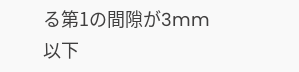る第1の間隙が3mm以下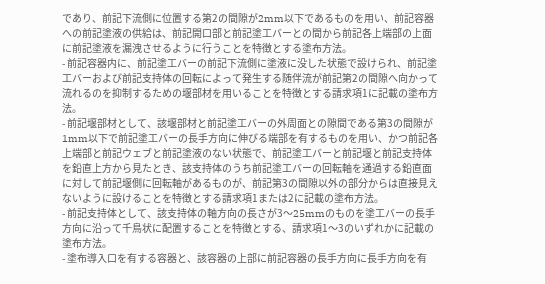であり、前記下流側に位置する第2の間隙が2mm以下であるものを用い、前記容器への前記塗液の供給は、前記開口部と前記塗工バーとの間から前記各上端部の上面に前記塗液を漏洩させるように行うことを特徴とする塗布方法。
- 前記容器内に、前記塗工バーの前記下流側に塗液に没した状態で設けられ、前記塗工バーおよび前記支持体の回転によって発生する随伴流が前記第2の間隙へ向かって流れるのを抑制するための堰部材を用いることを特徴とする請求項1に記載の塗布方法。
- 前記堰部材として、該堰部材と前記塗工バーの外周面との隙間である第3の間隙が1mm以下で前記塗工バーの長手方向に伸びる端部を有するものを用い、かつ前記各上端部と前記ウェブと前記塗液のない状態で、前記塗工バーと前記堰と前記支持体を鉛直上方から見たとき、該支持体のうち前記塗工バーの回転軸を通過する鉛直面に対して前記堰側に回転軸があるものが、前記第3の間隙以外の部分からは直接見えないように設けることを特徴とする請求項1または2に記載の塗布方法。
- 前記支持体として、該支持体の軸方向の長さが3〜25mmのものを塗工バーの長手方向に沿って千鳥状に配置することを特徴とする、請求項1〜3のいずれかに記載の塗布方法。
- 塗布導入口を有する容器と、該容器の上部に前記容器の長手方向に長手方向を有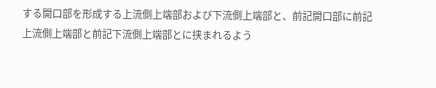する開口部を形成する上流側上端部および下流側上端部と、前記開口部に前記上流側上端部と前記下流側上端部とに挟まれるよう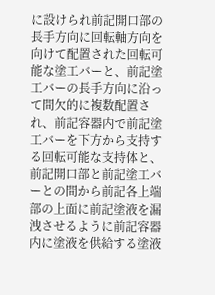に設けられ前記開口部の長手方向に回転軸方向を向けて配置された回転可能な塗工バーと、前記塗工バーの長手方向に沿って間欠的に複数配置され、前記容器内で前記塗工バーを下方から支持する回転可能な支持体と、前記開口部と前記塗工バーとの間から前記各上端部の上面に前記塗液を漏洩させるように前記容器内に塗液を供給する塗液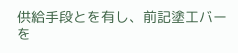供給手段とを有し、前記塗工バーを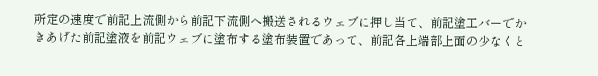所定の速度で前記上流側から前記下流側へ搬送されるウェブに押し当て、前記塗工バーでかきあげた前記塗液を前記ウェブに塗布する塗布装置であって、前記各上端部上面の少なくと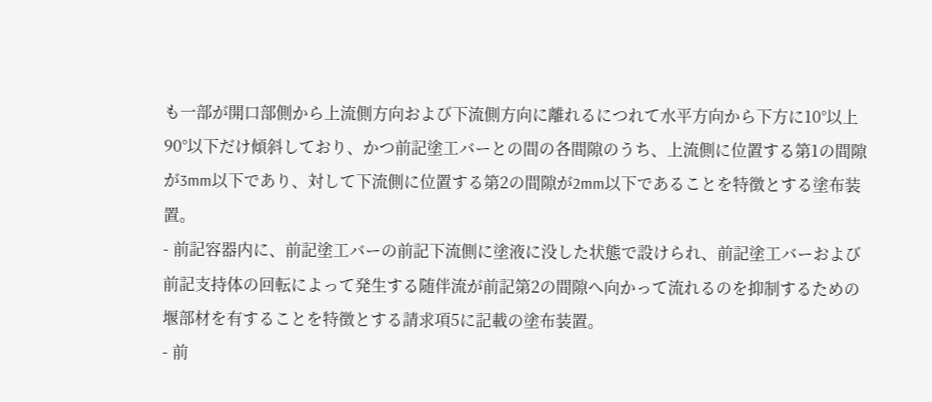も一部が開口部側から上流側方向および下流側方向に離れるにつれて水平方向から下方に10°以上90°以下だけ傾斜しており、かつ前記塗工バーとの間の各間隙のうち、上流側に位置する第1の間隙が3mm以下であり、対して下流側に位置する第2の間隙が2mm以下であることを特徴とする塗布装置。
- 前記容器内に、前記塗工バーの前記下流側に塗液に没した状態で設けられ、前記塗工バーおよび前記支持体の回転によって発生する随伴流が前記第2の間隙へ向かって流れるのを抑制するための堰部材を有することを特徴とする請求項5に記載の塗布装置。
- 前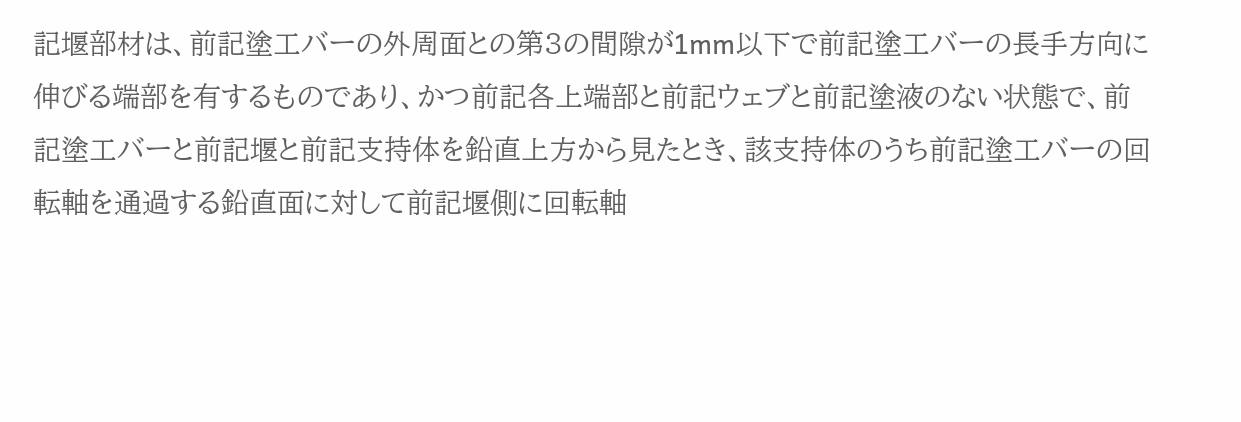記堰部材は、前記塗工バーの外周面との第3の間隙が1mm以下で前記塗工バーの長手方向に伸びる端部を有するものであり、かつ前記各上端部と前記ウェブと前記塗液のない状態で、前記塗工バーと前記堰と前記支持体を鉛直上方から見たとき、該支持体のうち前記塗工バーの回転軸を通過する鉛直面に対して前記堰側に回転軸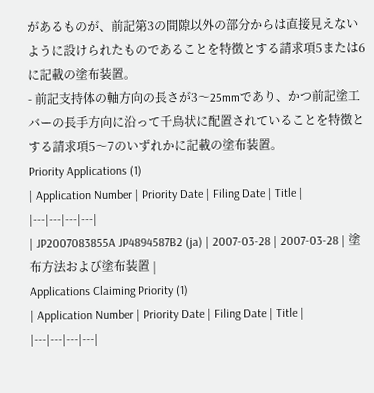があるものが、前記第3の間隙以外の部分からは直接見えないように設けられたものであることを特徴とする請求項5または6に記載の塗布装置。
- 前記支持体の軸方向の長さが3〜25mmであり、かつ前記塗工バーの長手方向に沿って千鳥状に配置されていることを特徴とする請求項5〜7のいずれかに記載の塗布装置。
Priority Applications (1)
| Application Number | Priority Date | Filing Date | Title |
|---|---|---|---|
| JP2007083855A JP4894587B2 (ja) | 2007-03-28 | 2007-03-28 | 塗布方法および塗布装置 |
Applications Claiming Priority (1)
| Application Number | Priority Date | Filing Date | Title |
|---|---|---|---|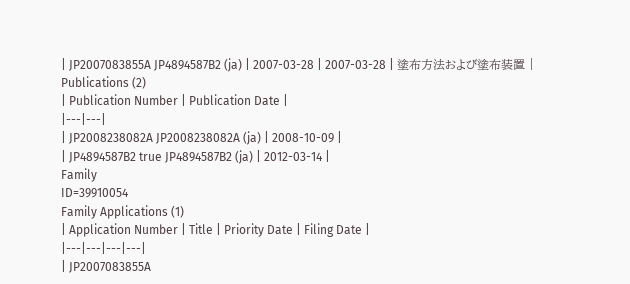| JP2007083855A JP4894587B2 (ja) | 2007-03-28 | 2007-03-28 | 塗布方法および塗布装置 |
Publications (2)
| Publication Number | Publication Date |
|---|---|
| JP2008238082A JP2008238082A (ja) | 2008-10-09 |
| JP4894587B2 true JP4894587B2 (ja) | 2012-03-14 |
Family
ID=39910054
Family Applications (1)
| Application Number | Title | Priority Date | Filing Date |
|---|---|---|---|
| JP2007083855A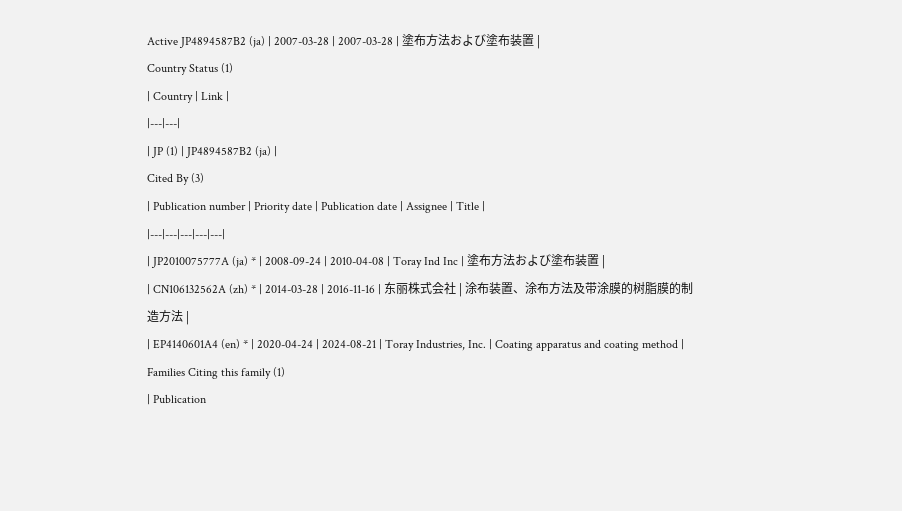Active JP4894587B2 (ja) | 2007-03-28 | 2007-03-28 | 塗布方法および塗布装置 |
Country Status (1)
| Country | Link |
|---|---|
| JP (1) | JP4894587B2 (ja) |
Cited By (3)
| Publication number | Priority date | Publication date | Assignee | Title |
|---|---|---|---|---|
| JP2010075777A (ja) * | 2008-09-24 | 2010-04-08 | Toray Ind Inc | 塗布方法および塗布装置 |
| CN106132562A (zh) * | 2014-03-28 | 2016-11-16 | 东丽株式会社 | 涂布装置、涂布方法及带涂膜的树脂膜的制造方法 |
| EP4140601A4 (en) * | 2020-04-24 | 2024-08-21 | Toray Industries, Inc. | Coating apparatus and coating method |
Families Citing this family (1)
| Publication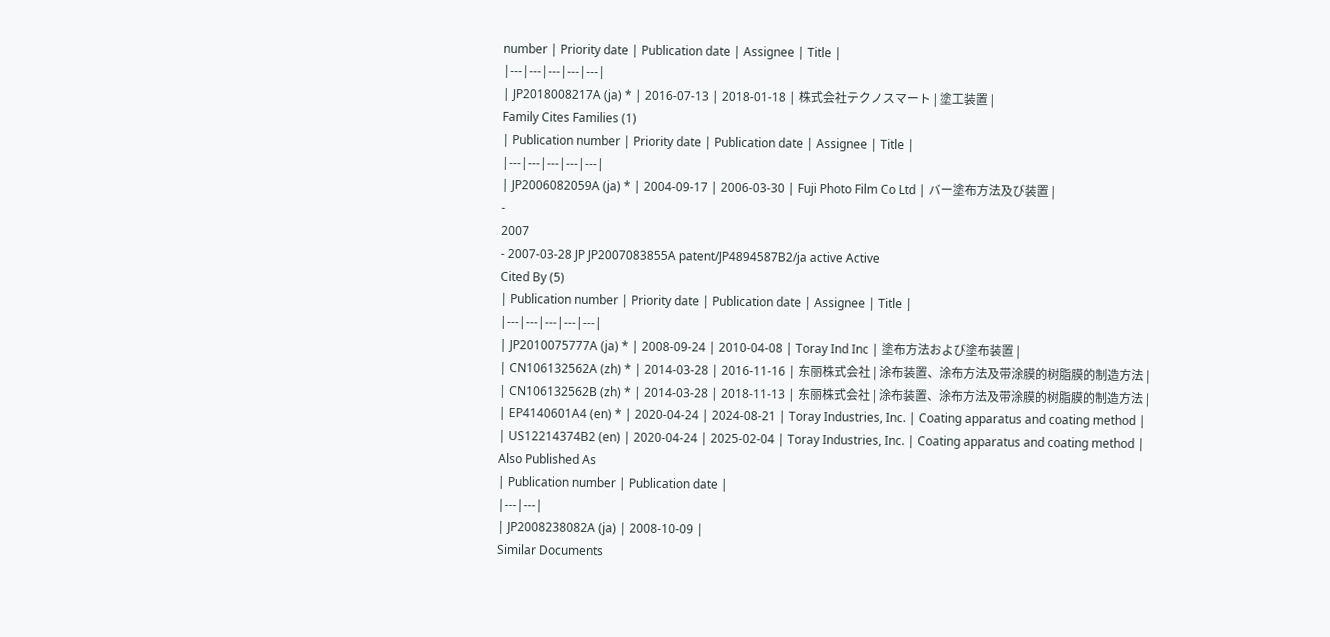number | Priority date | Publication date | Assignee | Title |
|---|---|---|---|---|
| JP2018008217A (ja) * | 2016-07-13 | 2018-01-18 | 株式会社テクノスマート | 塗工装置 |
Family Cites Families (1)
| Publication number | Priority date | Publication date | Assignee | Title |
|---|---|---|---|---|
| JP2006082059A (ja) * | 2004-09-17 | 2006-03-30 | Fuji Photo Film Co Ltd | バー塗布方法及び装置 |
-
2007
- 2007-03-28 JP JP2007083855A patent/JP4894587B2/ja active Active
Cited By (5)
| Publication number | Priority date | Publication date | Assignee | Title |
|---|---|---|---|---|
| JP2010075777A (ja) * | 2008-09-24 | 2010-04-08 | Toray Ind Inc | 塗布方法および塗布装置 |
| CN106132562A (zh) * | 2014-03-28 | 2016-11-16 | 东丽株式会社 | 涂布装置、涂布方法及带涂膜的树脂膜的制造方法 |
| CN106132562B (zh) * | 2014-03-28 | 2018-11-13 | 东丽株式会社 | 涂布装置、涂布方法及带涂膜的树脂膜的制造方法 |
| EP4140601A4 (en) * | 2020-04-24 | 2024-08-21 | Toray Industries, Inc. | Coating apparatus and coating method |
| US12214374B2 (en) | 2020-04-24 | 2025-02-04 | Toray Industries, Inc. | Coating apparatus and coating method |
Also Published As
| Publication number | Publication date |
|---|---|
| JP2008238082A (ja) | 2008-10-09 |
Similar Documents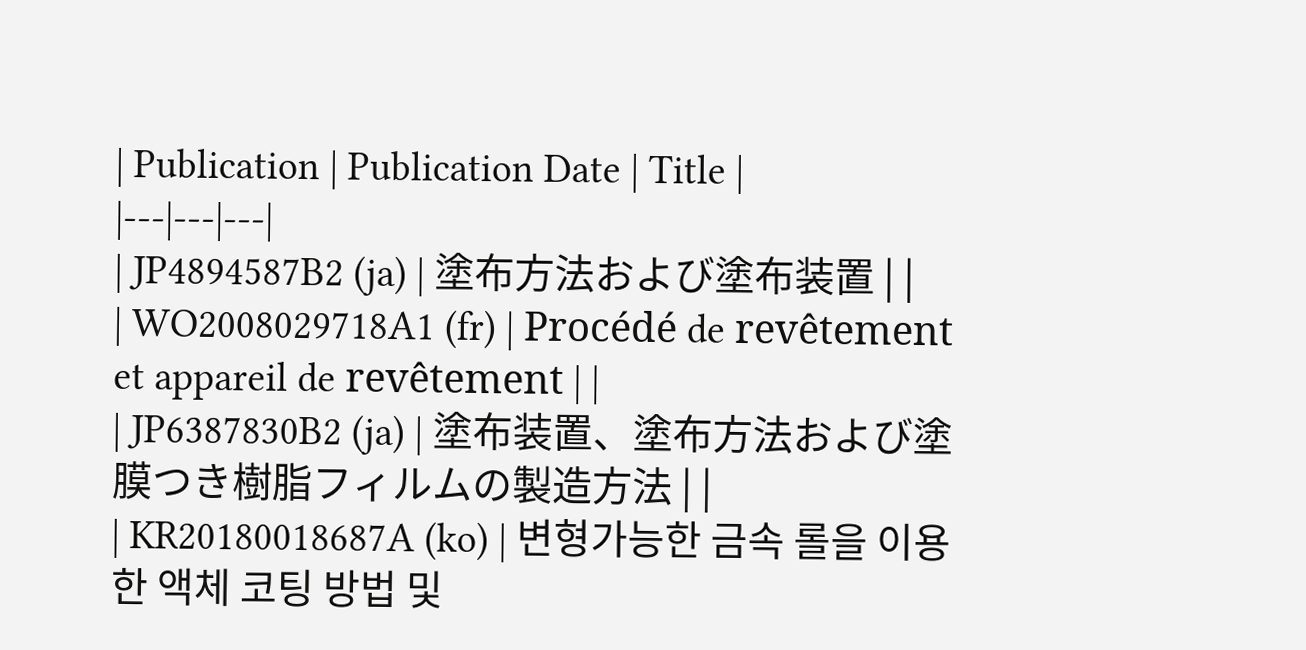| Publication | Publication Date | Title |
|---|---|---|
| JP4894587B2 (ja) | 塗布方法および塗布装置 | |
| WO2008029718A1 (fr) | Procédé de revêtement et appareil de revêtement | |
| JP6387830B2 (ja) | 塗布装置、塗布方法および塗膜つき樹脂フィルムの製造方法 | |
| KR20180018687A (ko) | 변형가능한 금속 롤을 이용한 액체 코팅 방법 및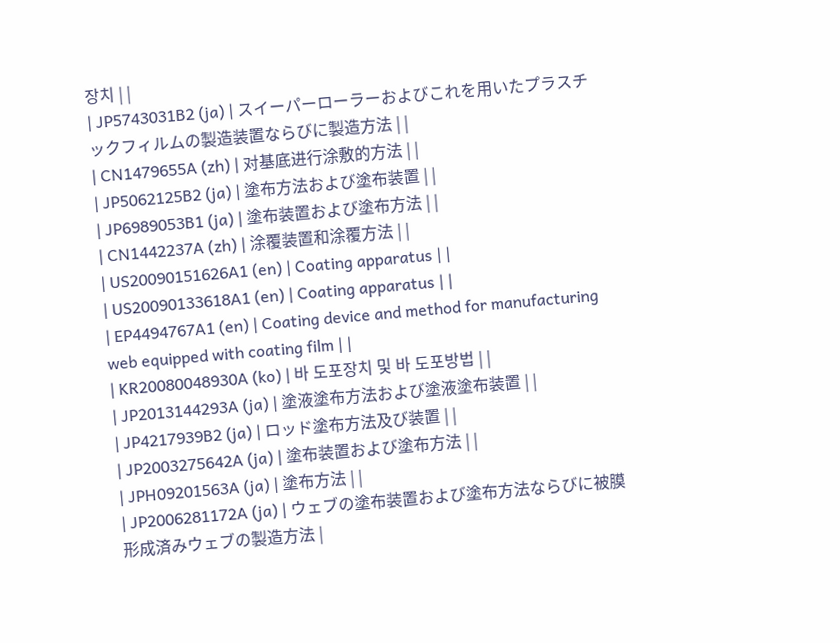장치 | |
| JP5743031B2 (ja) | スイーパーローラーおよびこれを用いたプラスチックフィルムの製造装置ならびに製造方法 | |
| CN1479655A (zh) | 对基底进行涂敷的方法 | |
| JP5062125B2 (ja) | 塗布方法および塗布装置 | |
| JP6989053B1 (ja) | 塗布装置および塗布方法 | |
| CN1442237A (zh) | 涂覆装置和涂覆方法 | |
| US20090151626A1 (en) | Coating apparatus | |
| US20090133618A1 (en) | Coating apparatus | |
| EP4494767A1 (en) | Coating device and method for manufacturing web equipped with coating film | |
| KR20080048930A (ko) | 바 도포장치 및 바 도포방법 | |
| JP2013144293A (ja) | 塗液塗布方法および塗液塗布装置 | |
| JP4217939B2 (ja) | ロッド塗布方法及び装置 | |
| JP2003275642A (ja) | 塗布装置および塗布方法 | |
| JPH09201563A (ja) | 塗布方法 | |
| JP2006281172A (ja) | ウェブの塗布装置および塗布方法ならびに被膜形成済みウェブの製造方法 |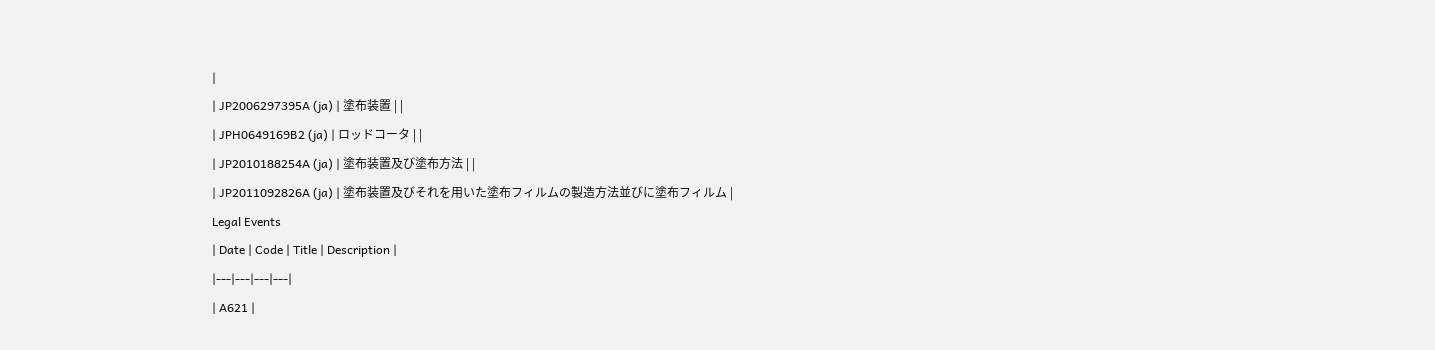|
| JP2006297395A (ja) | 塗布装置 | |
| JPH0649169B2 (ja) | ロッドコータ | |
| JP2010188254A (ja) | 塗布装置及び塗布方法 | |
| JP2011092826A (ja) | 塗布装置及びそれを用いた塗布フィルムの製造方法並びに塗布フィルム |
Legal Events
| Date | Code | Title | Description |
|---|---|---|---|
| A621 |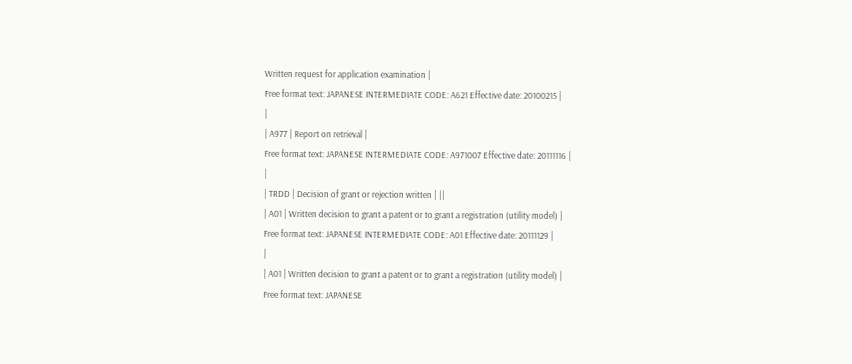Written request for application examination |
Free format text: JAPANESE INTERMEDIATE CODE: A621 Effective date: 20100215 |
|
| A977 | Report on retrieval |
Free format text: JAPANESE INTERMEDIATE CODE: A971007 Effective date: 20111116 |
|
| TRDD | Decision of grant or rejection written | ||
| A01 | Written decision to grant a patent or to grant a registration (utility model) |
Free format text: JAPANESE INTERMEDIATE CODE: A01 Effective date: 20111129 |
|
| A01 | Written decision to grant a patent or to grant a registration (utility model) |
Free format text: JAPANESE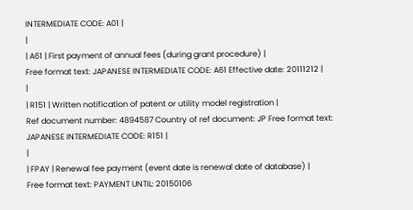INTERMEDIATE CODE: A01 |
|
| A61 | First payment of annual fees (during grant procedure) |
Free format text: JAPANESE INTERMEDIATE CODE: A61 Effective date: 20111212 |
|
| R151 | Written notification of patent or utility model registration |
Ref document number: 4894587 Country of ref document: JP Free format text: JAPANESE INTERMEDIATE CODE: R151 |
|
| FPAY | Renewal fee payment (event date is renewal date of database) |
Free format text: PAYMENT UNTIL: 20150106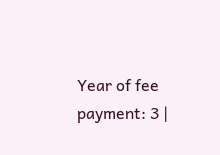Year of fee payment: 3 |